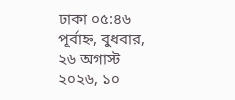ঢাকা ০৫:৪৬ পূর্বাহ্ন, বুধবার, ২৬ অগাস্ট ২০২৬, ১০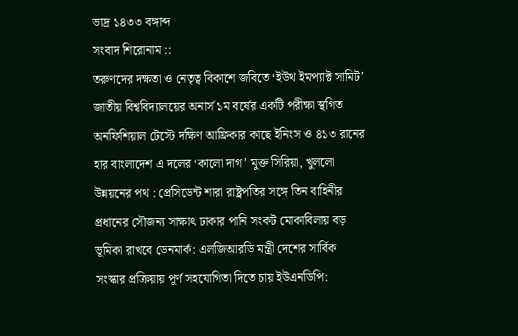ভাদ্র ১৪৩৩ বঙ্গাব্দ
সংবাদ শিরোনাম ::
তরুণদের দক্ষতা ও নেতৃত্ব বিকাশে জবিতে ‘ইউথ ইমপ্যাক্ট সামিট’ জাতীয় বিশ্ববিদ্যালয়ের অনার্স ১ম বর্ষের একটি পরীক্ষা স্থগিত অনফিশিয়াল টেস্টে দক্ষিণ আফ্রিকার কাছে ইনিংস ও ৪১৩ রানের হার বাংলাদেশ এ দলের ‘কালো দাগ’ মুক্ত সিরিয়া, খুললো উন্নয়নের পথ : প্রেসিডেন্ট শারা রাষ্ট্রপতির সঙ্গে তিন বাহিনীর প্রধানের সৌজন্য সাক্ষাৎ ঢাকার পানি সংকট মোকাবিলায় বড় ভূমিকা রাখবে ডেনমার্ক: এলজিআরডি মন্ত্রী দেশের সার্বিক সংস্কার প্রক্রিয়ায় পূর্ণ সহযোগিতা দিতে চায় ইউএনডিপি: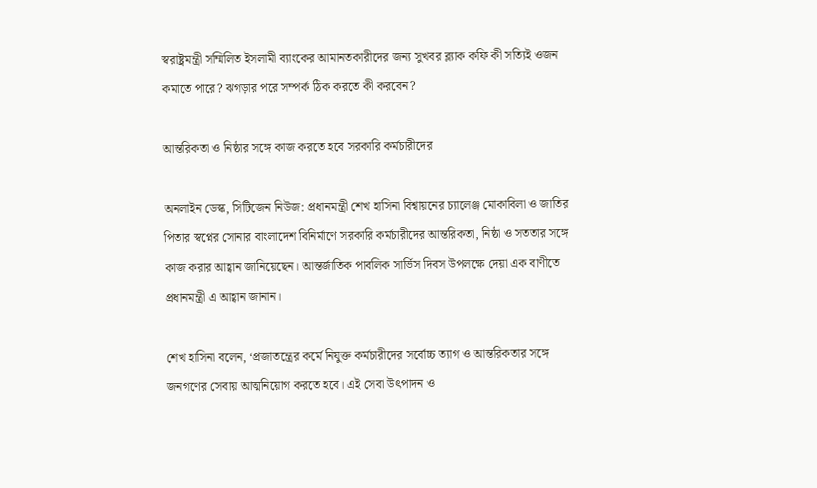স্বরাষ্ট্রমন্ত্রী সম্মিলিত ইসলামী ব্যাংকের আমানতকারীদের জন্য সুখবর ব্ল্যাক কফি কী সত্যিই ওজন কমাতে পারে? ঝগড়ার পরে সম্পর্ক ঠিক করতে কী করবেন?

আন্তরিকতা ও নিষ্ঠার সঙ্গে কাজ করতে হবে সরকারি কর্মচারীদের

অনলাইন ডেস্ক, সিটিজেন নিউজ: প্রধানমন্ত্রী শেখ হাসিনা বিশ্বায়নের চ্যালেঞ্জ মোকাবিলা ও জাতির পিতার স্বপ্নের সোনার বাংলাদেশ বিনির্মাণে সরকারি কর্মচারীদের আন্তরিকতা, নিষ্ঠা ও সততার সঙ্গে কাজ করার আহ্বান জানিয়েছেন। আন্তর্জাতিক পাবলিক সার্ভিস দিবস উপলক্ষে দেয়া এক বাণীতে প্রধানমন্ত্রী এ আহ্বান জানান।

শেখ হাসিনা বলেন, ‘প্রজাতন্ত্রের কর্মে নিযুক্ত কর্মচারীদের সর্বোচ্চ ত্যাগ ও আন্তরিকতার সঙ্গে জনগণের সেবায় আত্মনিয়োগ করতে হবে। এই সেবা উৎপাদন ও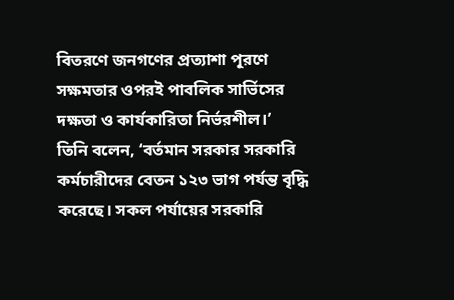বিতরণে জনগণের প্রত্যাশা পূরণে সক্ষমতার ওপরই পাবলিক সার্ভিসের দক্ষতা ও কার্যকারিতা নির্ভরশীল।’
তিনি বলেন, ‘বর্তমান সরকার সরকারি কর্মচারীদের বেতন ১২৩ ভাগ পর্যন্ত বৃদ্ধি করেছে। সকল পর্যায়ের সরকারি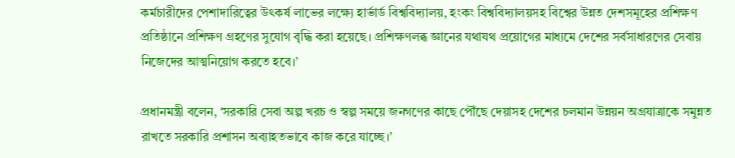কর্মচারীদের পেশাদারিত্বের উৎকর্ষ লাভের লক্ষ্যে হার্ভার্ড বিশ্ববিদ্যালয়, হংকং বিশ্ববিদ্যালয়সহ বিশ্বের উন্নত দেশসমূহের প্রশিক্ষণ প্রতিষ্ঠানে প্রশিক্ষণ গ্রহণের সুযোগ বৃদ্ধি করা হয়েছে। প্রশিক্ষণলব্ধ জ্ঞানের যথাযথ প্রয়োগের মাধ্যমে দেশের সর্বসাধারণের সেবায় নিজেদের আত্মনিয়োগ করতে হবে।’

প্রধানমন্ত্রী বলেন, ‘সরকারি সেবা অল্প খরচ ও স্বল্প সময়ে জনগণের কাছে পৌঁছে দেয়াসহ দেশের চলমান উন্নয়ন অগ্রযাত্রাকে সমুন্নত রাখতে সরকারি প্রশাসন অব্যাহতভাবে কাজ করে যাচ্ছে।’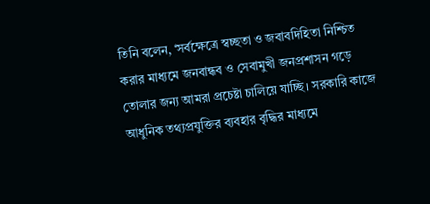তিনি বলেন, ‘সর্বক্ষেত্রে স্বচ্ছতা ও জবাবদিহিতা নিশ্চিত করার মাধ্যমে জনবান্ধব ও সেবামুখী জনপ্রশাসন গড়ে তোলার জন্য আমরা প্রচেষ্টা চালিয়ে যাচ্ছি। সরকারি কাজে আধুনিক তথ্যপ্রযুক্তির ব্যবহার বৃদ্ধির মাধ্যমে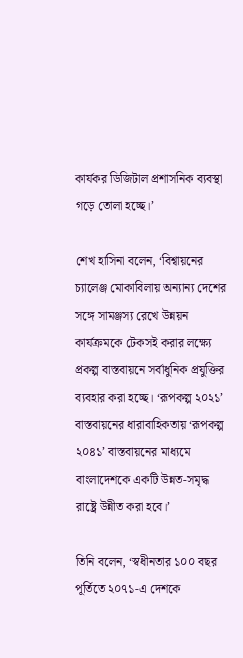কার্যকর ডিজিটাল প্রশাসনিক ব্যবস্থা গড়ে তোলা হচ্ছে।’

শেখ হাসিনা বলেন, ‘বিশ্বায়নের চ্যালেঞ্জ মোকাবিলায় অন্যান্য দেশের সঙ্গে সামঞ্জস্য রেখে উন্নয়ন কার্যক্রমকে টেকসই করার লক্ষ্যে প্রকল্প বাস্তবায়নে সর্বাধুনিক প্রযুক্তির ব্যবহার করা হচ্ছে। ‘রূপকল্প ২০২১’ বাস্তবায়নের ধারাবাহিকতায় ‘রূপকল্প ২০৪১’ বাস্তবায়নের মাধ্যমে বাংলাদেশকে একটি উন্নত-সমৃদ্ধ রাষ্ট্রে উন্নীত করা হবে।’

তিনি বলেন, ‘স্বধীনতার ১০০ বছর পূর্তিতে ২০৭১-এ দেশকে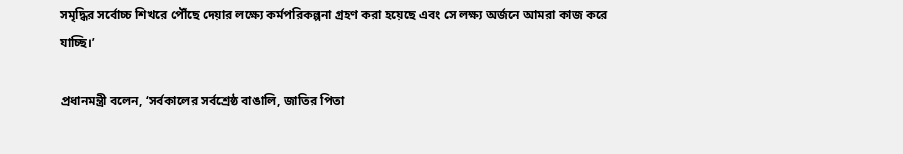সমৃদ্ধির সর্বোচ্চ শিখরে পৌঁছে দেয়ার লক্ষ্যে কর্মপরিকল্পনা গ্রহণ করা হয়েছে এবং সে লক্ষ্য অর্জনে আমরা কাজ করে যাচ্ছি।’

প্রধানমন্ত্রী বলেন, ‘সর্বকালের সর্বশ্রেষ্ঠ বাঙালি, জাতির পিতা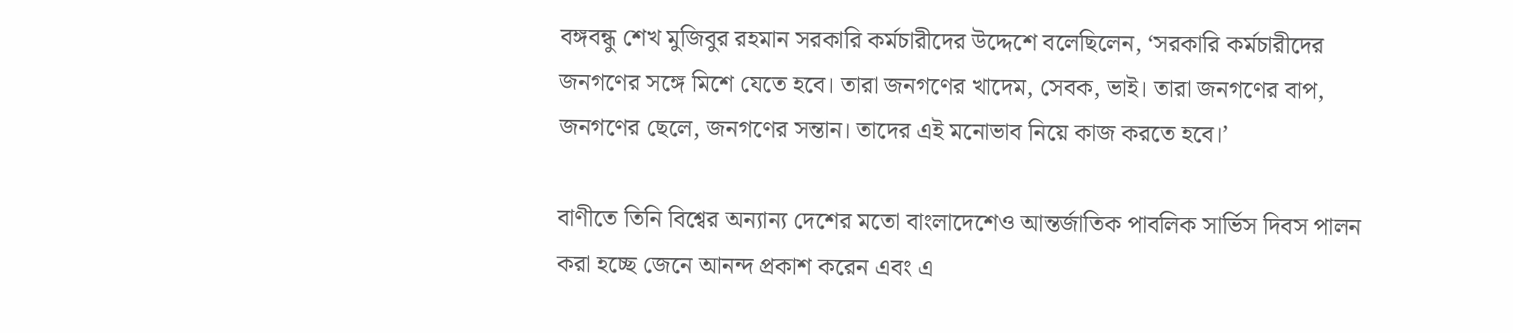বঙ্গবন্ধু শেখ মুজিবুর রহমান সরকারি কর্মচারীদের উদ্দেশে বলেছিলেন, ‘সরকারি কর্মচারীদের জনগণের সঙ্গে মিশে যেতে হবে। তারা জনগণের খাদেম, সেবক, ভাই। তারা জনগণের বাপ, জনগণের ছেলে, জনগণের সন্তান। তাদের এই মনোভাব নিয়ে কাজ করতে হবে।’

বাণীতে তিনি বিশ্বের অন্যান্য দেশের মতো বাংলাদেশেও আন্তর্জাতিক পাবলিক সার্ভিস দিবস পালন করা হচ্ছে জেনে আনন্দ প্রকাশ করেন এবং এ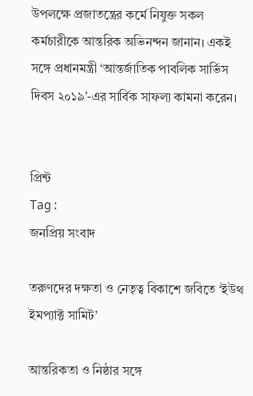উপলক্ষে প্রজাতন্ত্রের কর্মে নিযুক্ত সকল কর্মচারীকে আন্তরিক অভিনন্দন জানান। একই সঙ্গে প্রধানমন্ত্রী ‘আন্তর্জাতিক পাবলিক সার্ভিস দিবস ২০১৯’-এর সার্বিক সাফল্য কামনা করেন।


প্রিন্ট
Tag :
জনপ্রিয় সংবাদ

তরুণদের দক্ষতা ও নেতৃত্ব বিকাশে জবিতে ‘ইউথ ইমপ্যাক্ট সামিট’

আন্তরিকতা ও নিষ্ঠার সঙ্গে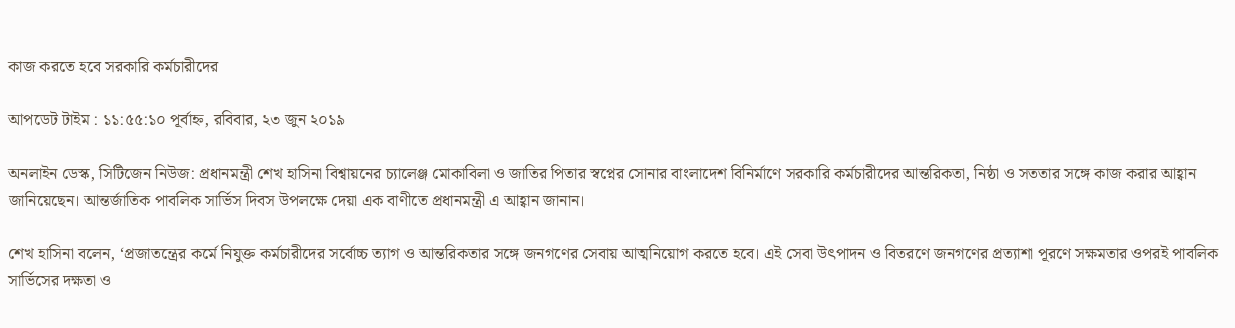কাজ করতে হবে সরকারি কর্মচারীদের

আপডেট টাইম : ১১:৫৫:১০ পূর্বাহ্ন, রবিবার, ২৩ জুন ২০১৯

অনলাইন ডেস্ক, সিটিজেন নিউজ: প্রধানমন্ত্রী শেখ হাসিনা বিশ্বায়নের চ্যালেঞ্জ মোকাবিলা ও জাতির পিতার স্বপ্নের সোনার বাংলাদেশ বিনির্মাণে সরকারি কর্মচারীদের আন্তরিকতা, নিষ্ঠা ও সততার সঙ্গে কাজ করার আহ্বান জানিয়েছেন। আন্তর্জাতিক পাবলিক সার্ভিস দিবস উপলক্ষে দেয়া এক বাণীতে প্রধানমন্ত্রী এ আহ্বান জানান।

শেখ হাসিনা বলেন, ‘প্রজাতন্ত্রের কর্মে নিযুক্ত কর্মচারীদের সর্বোচ্চ ত্যাগ ও আন্তরিকতার সঙ্গে জনগণের সেবায় আত্মনিয়োগ করতে হবে। এই সেবা উৎপাদন ও বিতরণে জনগণের প্রত্যাশা পূরণে সক্ষমতার ওপরই পাবলিক সার্ভিসের দক্ষতা ও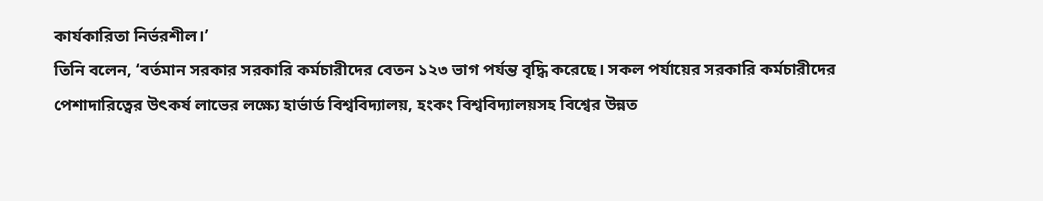কার্যকারিতা নির্ভরশীল।’
তিনি বলেন, ‘বর্তমান সরকার সরকারি কর্মচারীদের বেতন ১২৩ ভাগ পর্যন্ত বৃদ্ধি করেছে। সকল পর্যায়ের সরকারি কর্মচারীদের পেশাদারিত্বের উৎকর্ষ লাভের লক্ষ্যে হার্ভার্ড বিশ্ববিদ্যালয়, হংকং বিশ্ববিদ্যালয়সহ বিশ্বের উন্নত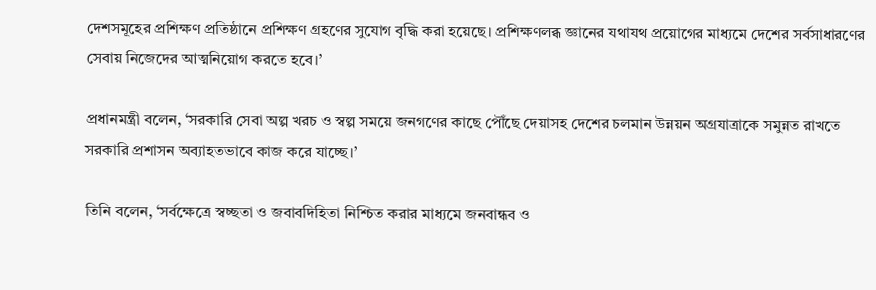দেশসমূহের প্রশিক্ষণ প্রতিষ্ঠানে প্রশিক্ষণ গ্রহণের সুযোগ বৃদ্ধি করা হয়েছে। প্রশিক্ষণলব্ধ জ্ঞানের যথাযথ প্রয়োগের মাধ্যমে দেশের সর্বসাধারণের সেবায় নিজেদের আত্মনিয়োগ করতে হবে।’

প্রধানমন্ত্রী বলেন, ‘সরকারি সেবা অল্প খরচ ও স্বল্প সময়ে জনগণের কাছে পৌঁছে দেয়াসহ দেশের চলমান উন্নয়ন অগ্রযাত্রাকে সমুন্নত রাখতে সরকারি প্রশাসন অব্যাহতভাবে কাজ করে যাচ্ছে।’

তিনি বলেন, ‘সর্বক্ষেত্রে স্বচ্ছতা ও জবাবদিহিতা নিশ্চিত করার মাধ্যমে জনবান্ধব ও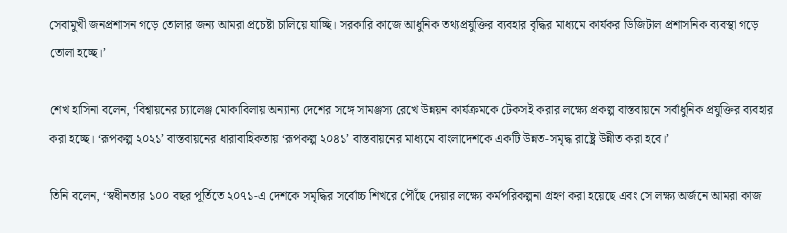সেবামুখী জনপ্রশাসন গড়ে তোলার জন্য আমরা প্রচেষ্টা চালিয়ে যাচ্ছি। সরকারি কাজে আধুনিক তথ্যপ্রযুক্তির ব্যবহার বৃদ্ধির মাধ্যমে কার্যকর ডিজিটাল প্রশাসনিক ব্যবস্থা গড়ে তোলা হচ্ছে।’

শেখ হাসিনা বলেন, ‘বিশ্বায়নের চ্যালেঞ্জ মোকাবিলায় অন্যান্য দেশের সঙ্গে সামঞ্জস্য রেখে উন্নয়ন কার্যক্রমকে টেকসই করার লক্ষ্যে প্রকল্প বাস্তবায়নে সর্বাধুনিক প্রযুক্তির ব্যবহার করা হচ্ছে। ‘রূপকল্প ২০২১’ বাস্তবায়নের ধারাবাহিকতায় ‘রূপকল্প ২০৪১’ বাস্তবায়নের মাধ্যমে বাংলাদেশকে একটি উন্নত-সমৃদ্ধ রাষ্ট্রে উন্নীত করা হবে।’

তিনি বলেন, ‘স্বধীনতার ১০০ বছর পূর্তিতে ২০৭১-এ দেশকে সমৃদ্ধির সর্বোচ্চ শিখরে পৌঁছে দেয়ার লক্ষ্যে কর্মপরিকল্পনা গ্রহণ করা হয়েছে এবং সে লক্ষ্য অর্জনে আমরা কাজ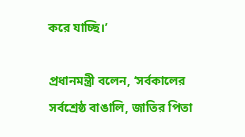করে যাচ্ছি।’

প্রধানমন্ত্রী বলেন, ‘সর্বকালের সর্বশ্রেষ্ঠ বাঙালি, জাতির পিতা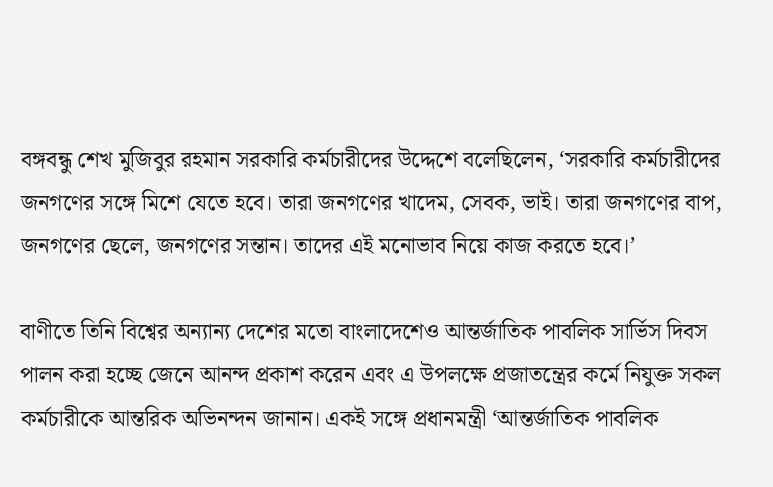বঙ্গবন্ধু শেখ মুজিবুর রহমান সরকারি কর্মচারীদের উদ্দেশে বলেছিলেন, ‘সরকারি কর্মচারীদের জনগণের সঙ্গে মিশে যেতে হবে। তারা জনগণের খাদেম, সেবক, ভাই। তারা জনগণের বাপ, জনগণের ছেলে, জনগণের সন্তান। তাদের এই মনোভাব নিয়ে কাজ করতে হবে।’

বাণীতে তিনি বিশ্বের অন্যান্য দেশের মতো বাংলাদেশেও আন্তর্জাতিক পাবলিক সার্ভিস দিবস পালন করা হচ্ছে জেনে আনন্দ প্রকাশ করেন এবং এ উপলক্ষে প্রজাতন্ত্রের কর্মে নিযুক্ত সকল কর্মচারীকে আন্তরিক অভিনন্দন জানান। একই সঙ্গে প্রধানমন্ত্রী ‘আন্তর্জাতিক পাবলিক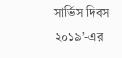সার্ভিস দিবস ২০১৯’-এর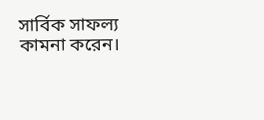সার্বিক সাফল্য কামনা করেন।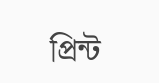প্রিন্ট